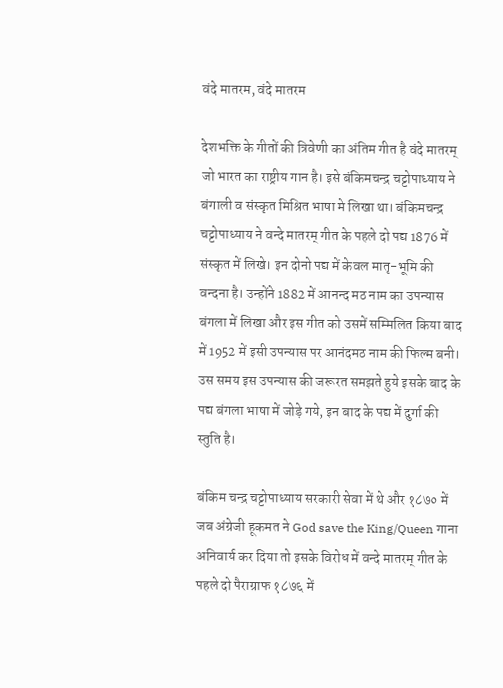वंदे मातरम, वंदे मातरम

देशभक्ति के गीतों की त्रिवेणी का अंतिम गीत है वंदे मातरम् जो भारत का राष्ट्रीय गान है। इसे बंकिमचन्द्र चट्टोपाध्याय ने बंगाली व संस्कृत मिश्रित भाषा मे लिखा था। बंकिमचन्द्र चट्टोपाध्याय ने वन्दे मातरम् गीत के पहले दो पद्य 1876 में संस्कृत में लिखे। इन दोनो पद्य में केवल मातृ-भूमि की वन्दना है। उन्होंने 1882 में आनन्द मठ नाम का उपन्यास बंगला में लिखा और इस गीत को उसमें सम्मिलित किया बाद में 1952 में इसी उपन्यास पर आनंदमठ नाम की फिल्म बनी। उस समय इस उपन्यास की जरूरत समझते हुये इसके बाद के पद्य बंगला भाषा में जोड़े गये, इन बाद के पद्य में दुर्गा की स्तुति है।

बंकिम चन्द्र चट्टोपाध्याय सरकारी सेवा में थे और १८७० में जब अंग्रेजी हूकमत ने God save the King/Queen गाना अनिवार्य कर दिया तो इसके विरोध में वन्दे मातरम् गीत के पहले दो पैराग्राफ १८७६ में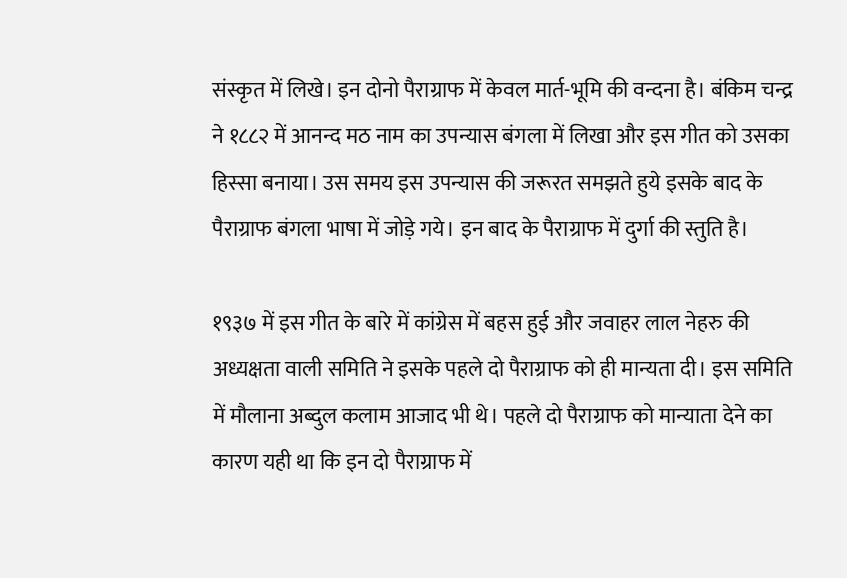संस्कृत में लिखे। इन दोनो पैराग्राफ में केवल मार्त-भूमि की वन्दना है। बंकिम चन्द्र ने १८८२ में आनन्द मठ नाम का उपन्यास बंगला में लिखा और इस गीत को उसका हिस्सा बनाया। उस समय इस उपन्यास की जरूरत समझते हुये इसके बाद के पैराग्राफ बंगला भाषा में जोड़े गये। इन बाद के पैराग्राफ में दुर्गा की स्तुति है।

१९३७ में इस गीत के बारे में कांग्रेस में बहस हुई और जवाहर लाल नेहरु की अध्यक्षता वाली समिति ने इसके पहले दो पैराग्राफ को ही मान्यता दी। इस समिति में मौलाना अब्दुल कलाम आजाद भी थे। पहले दो पैराग्राफ को मान्याता देने का कारण यही था कि इन दो पैराग्राफ में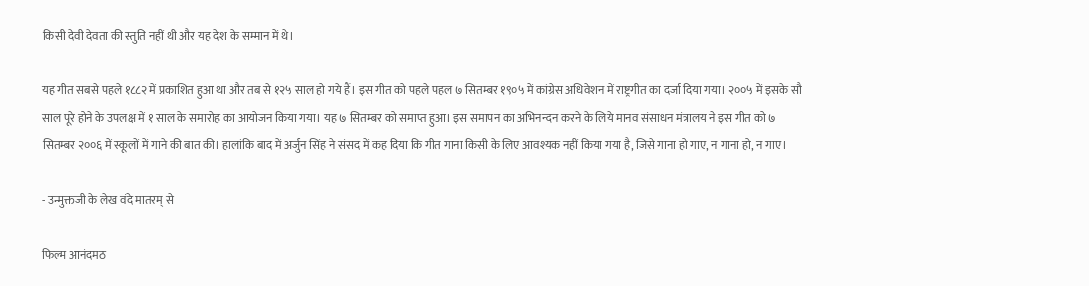किसी देवी देवता की स्तुति नहीं थी और यह देश के सम्मान में थे।

यह गीत सबसे पहले १८८२ में प्रकाशित हुआ था और तब से १२५ साल हो गये हैं। इस गीत को पहले पहल ७ सितम्बर १९०५ में कांग्रेस अधिवेशन में राष्ट्रगीत का दर्जा दिया गया। २००५ में इसके सौ साल पूरे होने के उपलक्ष में १ साल के समारोह का आयोजन किया गया। यह ७ सितम्बर को समाप्त हुआ। इस समापन का अभिनन्दन करने के लिये मानव संसाधन मंत्रालय ने इस गीत को ७ सितम्बर २००६ में स्कूलों में गाने की बात की। हालांकि बाद में अर्जुन सिंह ने संसद में कह दिया कि गीत गाना किसी के लिए आवश्यक नहीं किया गया है, जिसे गाना हो गाए, न गाना हो, न गाए।

- उन्मुक्तजी के लेख वंदे मातरम् से

फिल्म आनंदमठ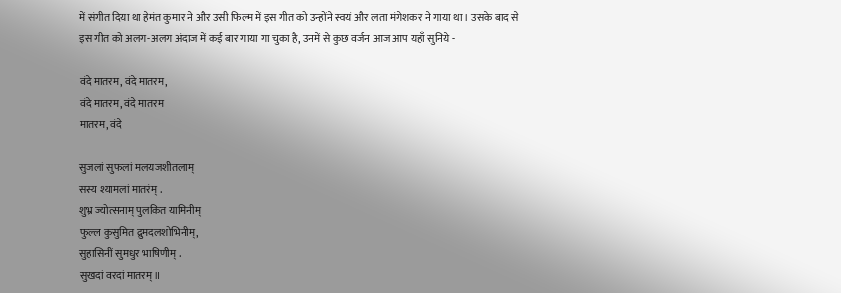में संगीत दिया था हेमंत कुमार ने और उसी फिल्म में इस गीत को उन्होंने स्वयं और लता मंगेशकर ने गाया था। उसके बाद से इस गीत को अलग-अलग अंदाज में कई बार गाया गा चुका है, उनमें से कुछ वर्जन आज आप यहाँ सुनिये -

वंदे मातरम, वंदे मातरम,
वंदे मातरम, वंदे मातरम
मातरम, वंदे

सुजलां सुफलां मलयजशीतलाम्
सस्य श्यामलां मातरंम् .
शुभ्र ज्योत्सनाम् पुलकित यामिनीम्
फुल्ल कुसुमित द्रुमदलशोभिनीम्,
सुहासिनीं सुमधुर भाषिणीम् .
सुखदां वरदां मातरम्॥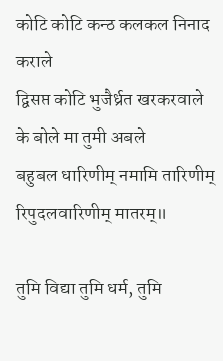कोटि कोटि कन्ठ कलकल निनाद कराले
द्विसप्त कोटि भुजैर्ध्रत खरकरवाले
के बोले मा तुमी अबले
बहुबल धारिणीम् नमामि तारिणीम्
रिपुदलवारिणीम् मातरम्॥

तुमि विद्या तुमि धर्म, तुमि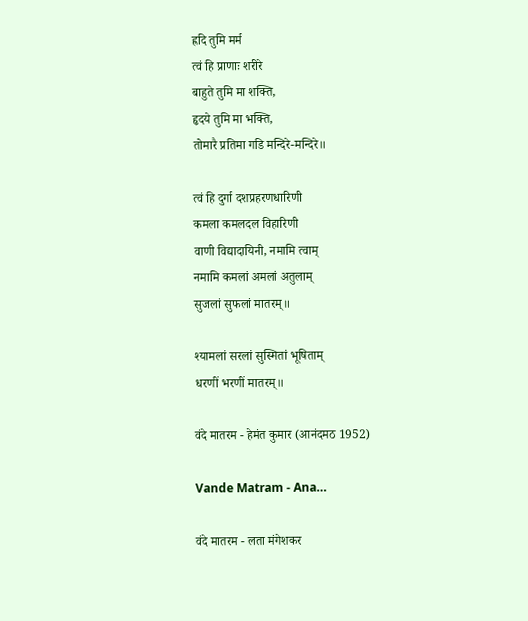ह्रदि तुमि मर्म
त्वं हि प्राणाः शरीरे
बाहुते तुमि मा शक्ति,
हृदये तुमि मा भक्ति,
तोमारै प्रतिमा गडि मन्दिरे-मन्दिरे॥

त्वं हि दुर्गा दशप्रहरणधारिणी
कमला कमलदल विहारिणी
वाणी विद्यादायिनी, नमामि त्वाम्
नमामि कमलां अमलां अतुलाम्
सुजलां सुफलां मातरम्॥

श्यामलां सरलां सुस्मितां भूषिताम्
धरणीं भरणीं मातरम्॥

वंदे मातरम - हेमंत कुमार (आनंदमठ 1952)

Vande Matram - Ana…

वंदे मातरम - लता मंगेशकर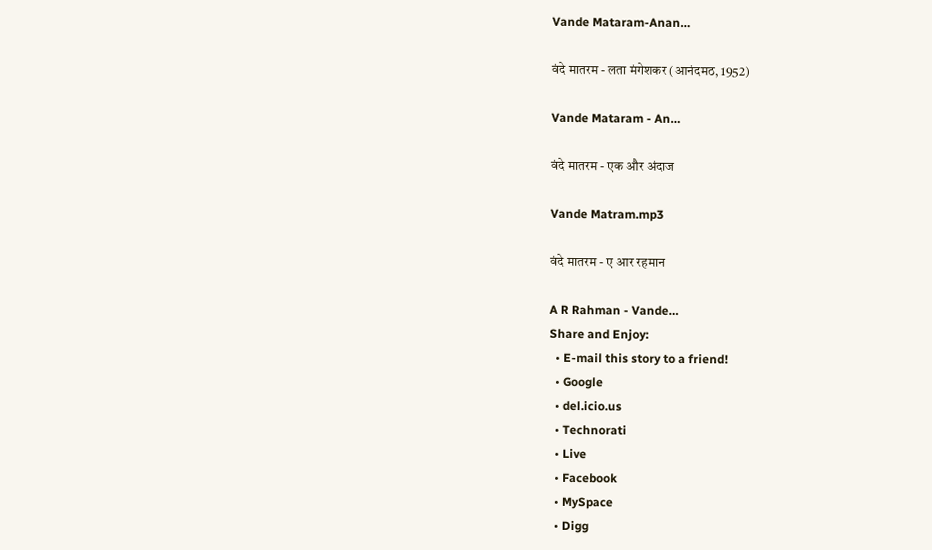Vande Mataram-Anan…

वंदे मातरम - लता मंगेशकर (आनंदमठ, 1952)

Vande Mataram - An…

वंदे मातरम - एक और अंदाज

Vande Matram.mp3

वंदे मातरम - ए आर रहमान

A R Rahman - Vande…
Share and Enjoy:
  • E-mail this story to a friend!
  • Google
  • del.icio.us
  • Technorati
  • Live
  • Facebook
  • MySpace
  • Digg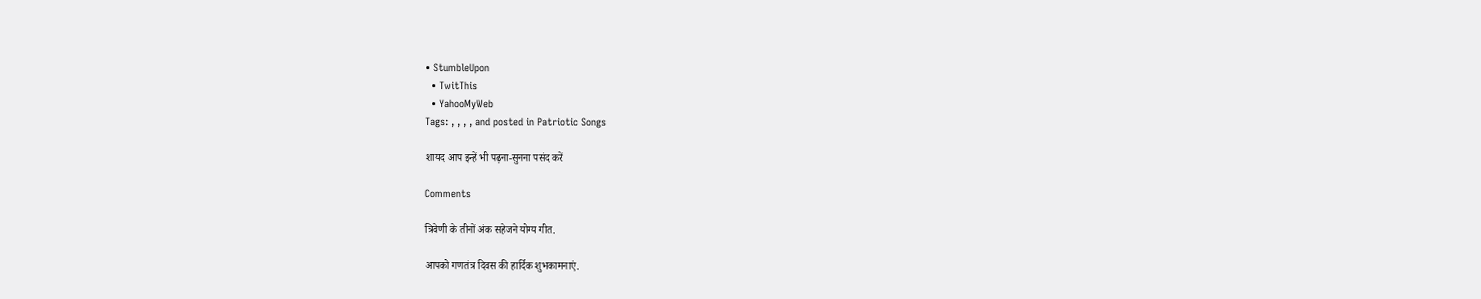• StumbleUpon
  • TwitThis
  • YahooMyWeb
Tags: , , , , and posted in Patriotic Songs

शायद आप इन्हें भी पढ़ना-सुनना पसंद करें

Comments

त्रिवेणी के तीनों अंक सहेजने योग्य गीत.

आपको गणतंत्र दिवस की हार्दिक शुभकामनाएं.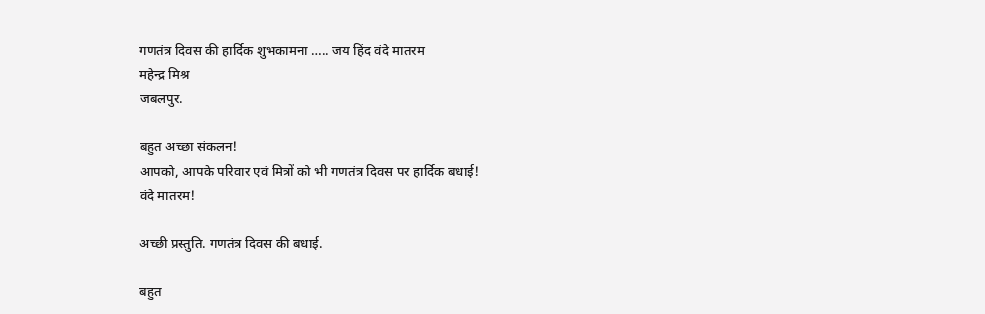गणतंत्र दिवस की हार्दिक शुभकामना ….. जय हिंद वंदे मातरम
महेन्द्र मिश्र
जबलपुर.

बहुत अच्छा संकलन!
आपको, आपके परिवार एवं मित्रों को भी गणतंत्र दिवस पर हार्दिक बधाई!
वंदे मातरम!

अच्छी प्रस्तुति. गणतंत्र दिवस की बधाई.

बहुत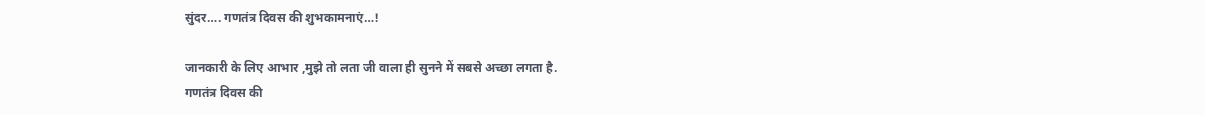सुंदर…. गणतंत्र दिवस की शुभकामनाएं…!

जानकारी के लिए आभार ,मुझे तो लता जी वाला ही सुनने में सबसे अच्छा लगता है.
गणतंत्र दिवस की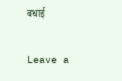बधाई

Leave a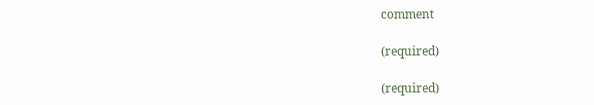comment

(required)

(required)